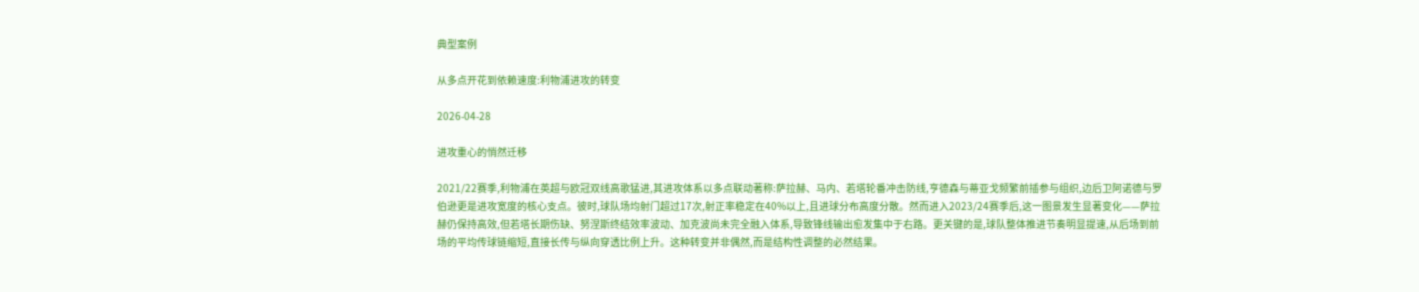典型案例

从多点开花到依赖速度:利物浦进攻的转变

2026-04-28

进攻重心的悄然迁移

2021/22赛季,利物浦在英超与欧冠双线高歌猛进,其进攻体系以多点联动著称:萨拉赫、马内、若塔轮番冲击防线,亨德森与蒂亚戈频繁前插参与组织,边后卫阿诺德与罗伯逊更是进攻宽度的核心支点。彼时,球队场均射门超过17次,射正率稳定在40%以上,且进球分布高度分散。然而进入2023/24赛季后,这一图景发生显著变化——萨拉赫仍保持高效,但若塔长期伤缺、努涅斯终结效率波动、加克波尚未完全融入体系,导致锋线输出愈发集中于右路。更关键的是,球队整体推进节奏明显提速,从后场到前场的平均传球链缩短,直接长传与纵向穿透比例上升。这种转变并非偶然,而是结构性调整的必然结果。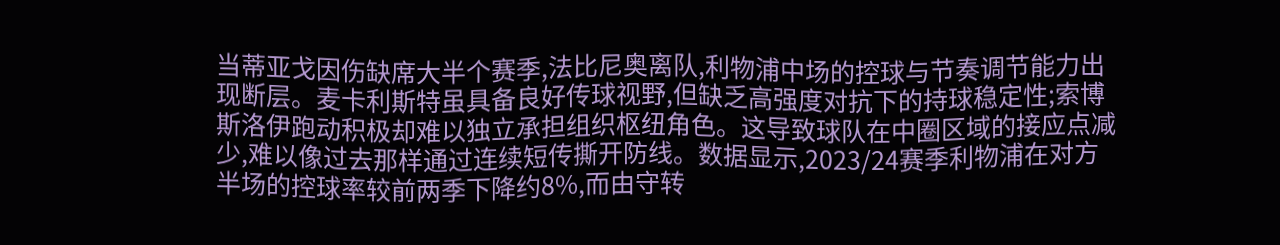当蒂亚戈因伤缺席大半个赛季,法比尼奥离队,利物浦中场的控球与节奏调节能力出现断层。麦卡利斯特虽具备良好传球视野,但缺乏高强度对抗下的持球稳定性;索博斯洛伊跑动积极却难以独立承担组织枢纽角色。这导致球队在中圈区域的接应点减少,难以像过去那样通过连续短传撕开防线。数据显示,2023/24赛季利物浦在对方半场的控球率较前两季下降约8%,而由守转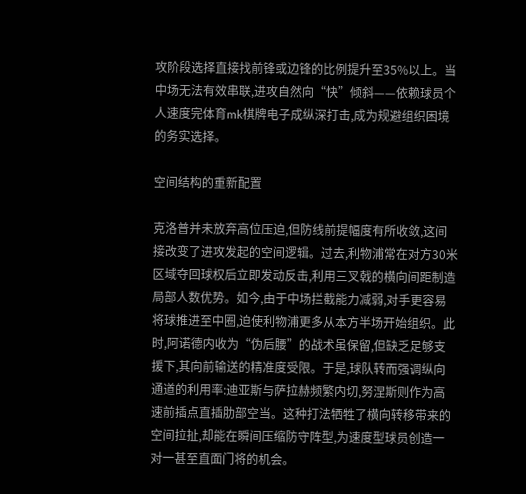攻阶段选择直接找前锋或边锋的比例提升至35%以上。当中场无法有效串联,进攻自然向“快”倾斜——依赖球员个人速度完体育mk棋牌电子成纵深打击,成为规避组织困境的务实选择。

空间结构的重新配置

克洛普并未放弃高位压迫,但防线前提幅度有所收敛,这间接改变了进攻发起的空间逻辑。过去,利物浦常在对方30米区域夺回球权后立即发动反击,利用三叉戟的横向间距制造局部人数优势。如今,由于中场拦截能力减弱,对手更容易将球推进至中圈,迫使利物浦更多从本方半场开始组织。此时,阿诺德内收为“伪后腰”的战术虽保留,但缺乏足够支援下,其向前输送的精准度受限。于是,球队转而强调纵向通道的利用率:迪亚斯与萨拉赫频繁内切,努涅斯则作为高速前插点直插肋部空当。这种打法牺牲了横向转移带来的空间拉扯,却能在瞬间压缩防守阵型,为速度型球员创造一对一甚至直面门将的机会。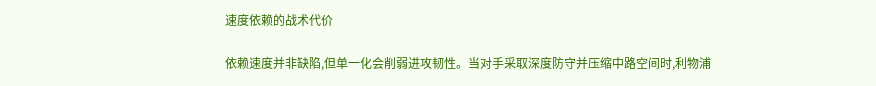速度依赖的战术代价

依赖速度并非缺陷,但单一化会削弱进攻韧性。当对手采取深度防守并压缩中路空间时,利物浦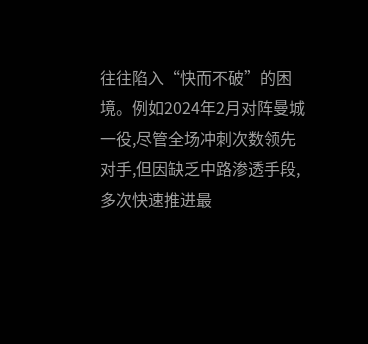往往陷入“快而不破”的困境。例如2024年2月对阵曼城一役,尽管全场冲刺次数领先对手,但因缺乏中路渗透手段,多次快速推进最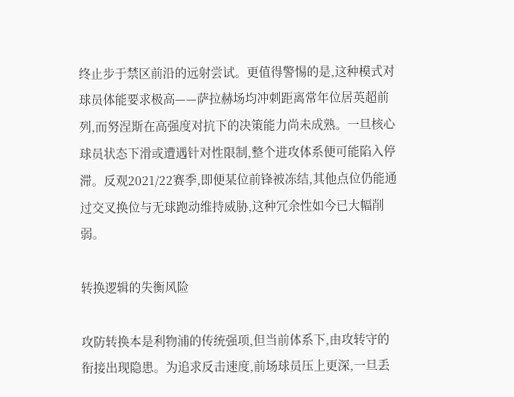终止步于禁区前沿的远射尝试。更值得警惕的是,这种模式对球员体能要求极高——萨拉赫场均冲刺距离常年位居英超前列,而努涅斯在高强度对抗下的决策能力尚未成熟。一旦核心球员状态下滑或遭遇针对性限制,整个进攻体系便可能陷入停滞。反观2021/22赛季,即便某位前锋被冻结,其他点位仍能通过交叉换位与无球跑动维持威胁,这种冗余性如今已大幅削弱。

转换逻辑的失衡风险

攻防转换本是利物浦的传统强项,但当前体系下,由攻转守的衔接出现隐患。为追求反击速度,前场球员压上更深,一旦丢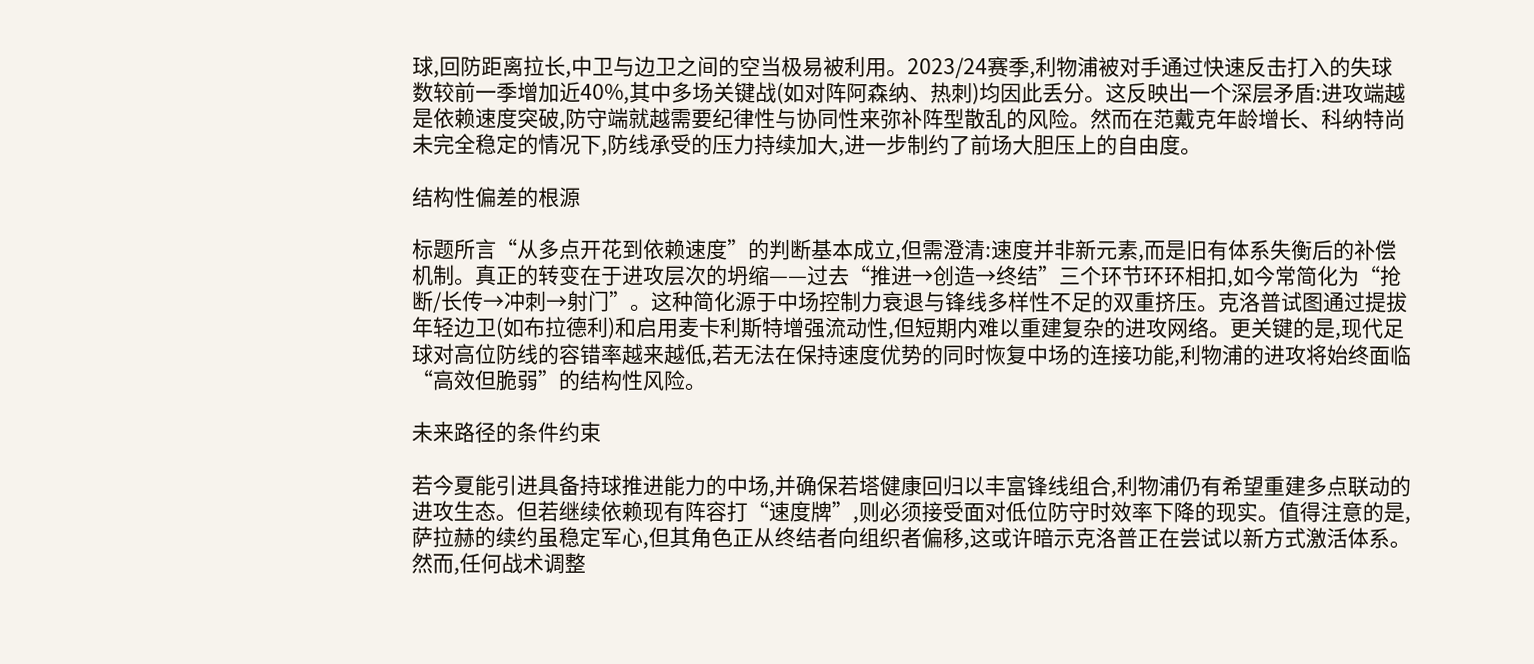球,回防距离拉长,中卫与边卫之间的空当极易被利用。2023/24赛季,利物浦被对手通过快速反击打入的失球数较前一季增加近40%,其中多场关键战(如对阵阿森纳、热刺)均因此丢分。这反映出一个深层矛盾:进攻端越是依赖速度突破,防守端就越需要纪律性与协同性来弥补阵型散乱的风险。然而在范戴克年龄增长、科纳特尚未完全稳定的情况下,防线承受的压力持续加大,进一步制约了前场大胆压上的自由度。

结构性偏差的根源

标题所言“从多点开花到依赖速度”的判断基本成立,但需澄清:速度并非新元素,而是旧有体系失衡后的补偿机制。真正的转变在于进攻层次的坍缩——过去“推进→创造→终结”三个环节环环相扣,如今常简化为“抢断/长传→冲刺→射门”。这种简化源于中场控制力衰退与锋线多样性不足的双重挤压。克洛普试图通过提拔年轻边卫(如布拉德利)和启用麦卡利斯特增强流动性,但短期内难以重建复杂的进攻网络。更关键的是,现代足球对高位防线的容错率越来越低,若无法在保持速度优势的同时恢复中场的连接功能,利物浦的进攻将始终面临“高效但脆弱”的结构性风险。

未来路径的条件约束

若今夏能引进具备持球推进能力的中场,并确保若塔健康回归以丰富锋线组合,利物浦仍有希望重建多点联动的进攻生态。但若继续依赖现有阵容打“速度牌”,则必须接受面对低位防守时效率下降的现实。值得注意的是,萨拉赫的续约虽稳定军心,但其角色正从终结者向组织者偏移,这或许暗示克洛普正在尝试以新方式激活体系。然而,任何战术调整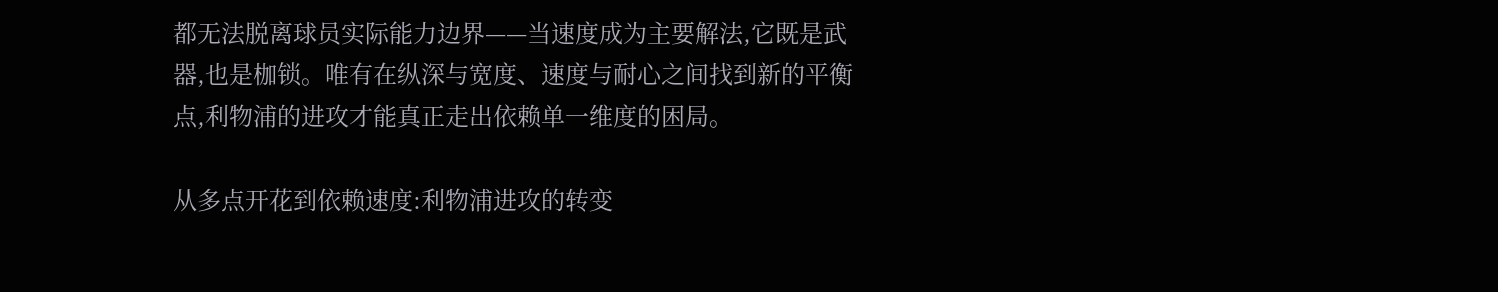都无法脱离球员实际能力边界——当速度成为主要解法,它既是武器,也是枷锁。唯有在纵深与宽度、速度与耐心之间找到新的平衡点,利物浦的进攻才能真正走出依赖单一维度的困局。

从多点开花到依赖速度:利物浦进攻的转变